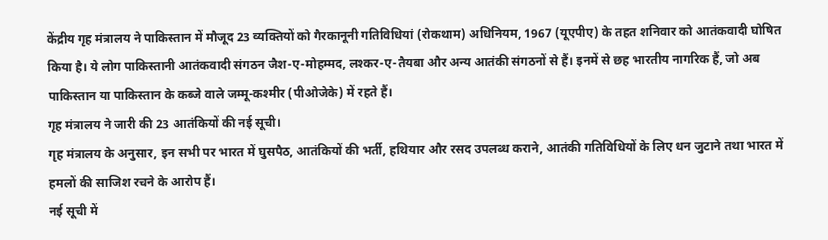केंद्रीय गृह मंत्रालय ने पाकिस्तान में मौजूद 23 व्यक्तियों को गैरकानूनी गतिविधियां (रोकथाम) अधिनियम, 1967 (यूएपीए) के तहत शनिवार को आतंकवादी घोषित किया है। ये लोग पाकिस्तानी आतंकवादी संगठन जैश-ए-मोहम्मद, लश्कर-ए-तैयबा और अन्य आतंकी संगठनों से हैं। इनमें से छह भारतीय नागरिक हैं, जो अब पाकिस्तान या पाकिस्तान के कब्जे वाले जम्मू-कश्मीर (पीओजेके) में रहते हैं।
गृह मंत्रालय ने जारी की 23 आतंकियों की नई सूची।
गृह मंत्रालय के अनुसार, इन सभी पर भारत में घुसपैठ, आतंकियों की भर्ती, हथियार और रसद उपलब्ध कराने, आतंकी गतिविधियों के लिए धन जुटाने तथा भारत में हमलों की साजिश रचने के आरोप हैं।
नई सूची में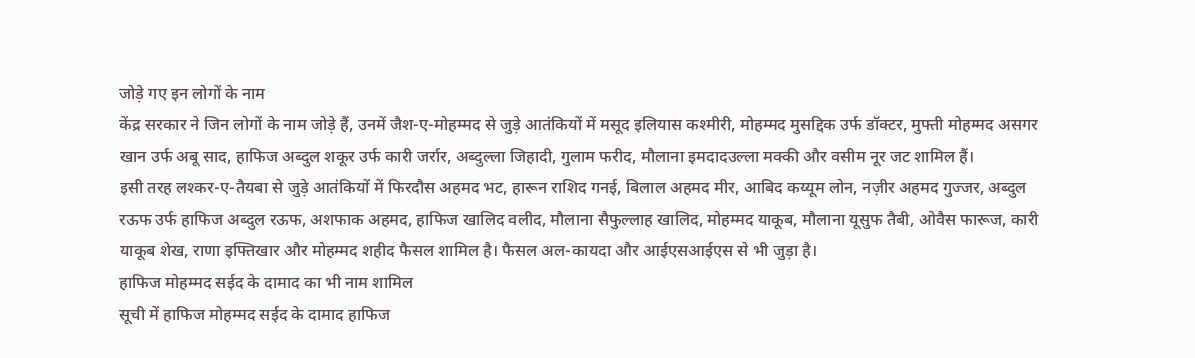जोड़े गए इन लोगों के नाम
केंद्र सरकार ने जिन लोगों के नाम जोड़े हैं, उनमें जैश-ए-मोहम्मद से जुड़े आतंकियों में मसूद इलियास कश्मीरी, मोहम्मद मुसद्दिक उर्फ डॉक्टर, मुफ्ती मोहम्मद असगर खान उर्फ अबू साद, हाफिज अब्दुल शकूर उर्फ कारी जर्रार, अब्दुल्ला जिहादी, गुलाम फरीद, मौलाना इमदादउल्ला मक्की और वसीम नूर जट शामिल हैं।
इसी तरह लश्कर-ए-तैयबा से जुड़े आतंकियों में फिरदौस अहमद भट, हारून राशिद गनई, बिलाल अहमद मीर, आबिद कय्यूम लोन, नज़ीर अहमद गुज्जर, अब्दुल रऊफ उर्फ हाफिज अब्दुल रऊफ, अशफाक अहमद, हाफिज खालिद वलीद, मौलाना सैफुल्लाह खालिद, मोहम्मद याकूब, मौलाना यूसुफ तैबी, ओवैस फारूज, कारी याकूब शेख, राणा इफ्तिखार और मोहम्मद शहीद फैसल शामिल है। फैसल अल-कायदा और आईएसआईएस से भी जुड़ा है।
हाफिज मोहम्मद सईद के दामाद का भी नाम शामिल
सूची में हाफिज मोहम्मद सईद के दामाद हाफिज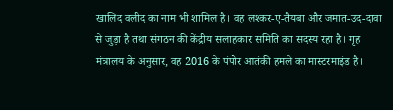खालिद वलीद का नाम भी शामिल है। वह लश्कर-ए-तैयबा और जमात-उद-दावा से जुड़ा है तथा संगठन की केंद्रीय सलाहकार समिति का सदस्य रहा है। गृह मंत्रालय के अनुसार, वह 2016 के पंपोर आतंकी हमले का मास्टरमाइंड है।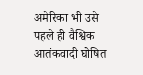अमेरिका भी उसे पहले ही वैश्विक आतंकवादी घोषित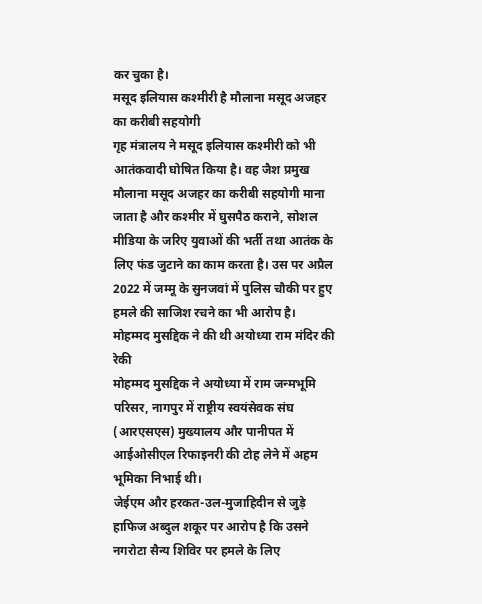कर चुका है।
मसूद इलियास कश्मीरी है मौलाना मसूद अजहर का करीबी सहयोगी
गृह मंत्रालय ने मसूद इलियास कश्मीरी को भी आतंकवादी घोषित किया है। वह जैश प्रमुख मौलाना मसूद अजहर का करीबी सहयोगी माना जाता है और कश्मीर में घुसपैठ कराने, सोशल मीडिया के जरिए युवाओं की भर्ती तथा आतंक के लिए फंड जुटाने का काम करता है। उस पर अप्रैल 2022 में जम्मू के सुनजवां में पुलिस चौकी पर हुए हमले की साजिश रचने का भी आरोप है।
मोहम्मद मुसद्दिक ने की थी अयोध्या राम मंदिर की रेकी
मोहम्मद मुसद्दिक ने अयोध्या में राम जन्मभूमि परिसर, नागपुर में राष्ट्रीय स्वयंसेवक संघ (आरएसएस) मुख्यालय और पानीपत में आईओसीएल रिफाइनरी की टोह लेने में अहम भूमिका निभाई थी।
जेईएम और हरकत-उल-मुजाहिदीन से जुड़े हाफिज अब्दुल शकूर पर आरोप है कि उसने नगरोटा सैन्य शिविर पर हमले के लिए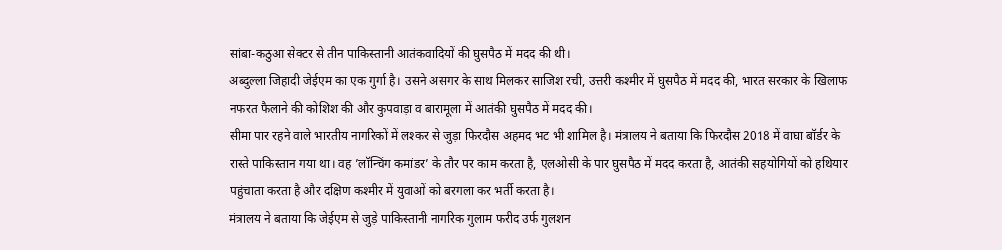सांबा-कठुआ सेक्टर से तीन पाकिस्तानी आतंकवादियों की घुसपैठ में मदद की थी।
अब्दुल्ला जिहादी जेईएम का एक गुर्गा है। उसने असगर के साथ मिलकर साजिश रची, उत्तरी कश्मीर में घुसपैठ में मदद की, भारत सरकार के खिलाफ नफरत फैलाने की कोशिश की और कुपवाड़ा व बारामूला में आतंकी घुसपैठ में मदद की।
सीमा पार रहने वाले भारतीय नागरिकों में लश्कर से जुड़ा फिरदौस अहमद भट भी शामिल है। मंत्रालय ने बताया कि फिरदौस 2018 में वाघा बॉर्डर के रास्ते पाकिस्तान गया था। वह ’लॉन्चिंग कमांडर’ के तौर पर काम करता है, एलओसी के पार घुसपैठ में मदद करता है, आतंकी सहयोगियों को हथियार पहुंचाता करता है और दक्षिण कश्मीर में युवाओं को बरगला कर भर्ती करता है।
मंत्रालय ने बताया कि जेईएम से जुड़े पाकिस्तानी नागरिक गुलाम फरीद उर्फ गुलशन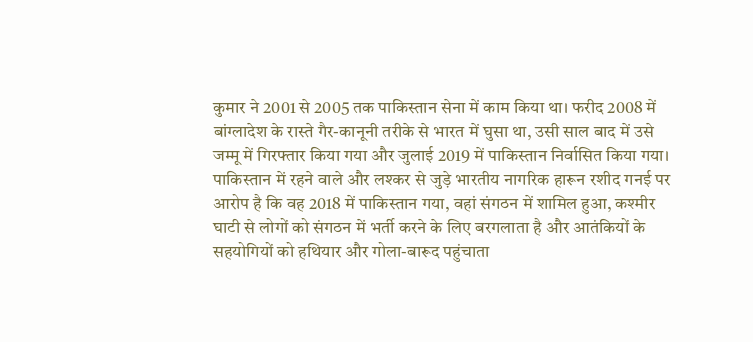कुमार ने 2001 से 2005 तक पाकिस्तान सेना में काम किया था। फरीद 2008 में बांग्लादेश के रास्ते गैर-कानूनी तरीके से भारत में घुसा था, उसी साल बाद में उसे जम्मू में गिरफ्तार किया गया और जुलाई 2019 में पाकिस्तान निर्वासित किया गया।
पाकिस्तान में रहने वाले और लश्कर से जुड़े भारतीय नागरिक हारून रशीद गनई पर आरोप है कि वह 2018 में पाकिस्तान गया, वहां संगठन में शामिल हुआ, कश्मीर घाटी से लोगों को संगठन में भर्ती करने के लिए बरगलाता है और आतंकियों के सहयोगियों को हथियार और गोला-बारूद पहुंचाता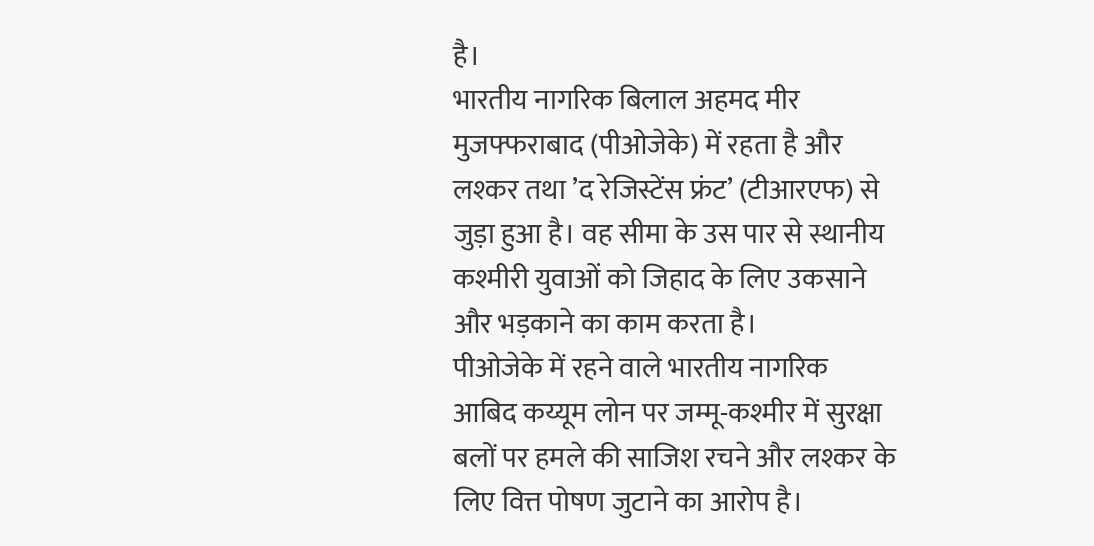है।
भारतीय नागरिक बिलाल अहमद मीर मुजफ्फराबाद (पीओजेके) में रहता है और लश्कर तथा ’द रेजिस्टेंस फ्रंट’ (टीआरएफ) से जुड़ा हुआ है। वह सीमा के उस पार से स्थानीय कश्मीरी युवाओं को जिहाद के लिए उकसाने और भड़काने का काम करता है।
पीओजेके में रहने वाले भारतीय नागरिक आबिद कय्यूम लोन पर जम्मू-कश्मीर में सुरक्षा बलों पर हमले की साजिश रचने और लश्कर के लिए वित्त पोषण जुटाने का आरोप है।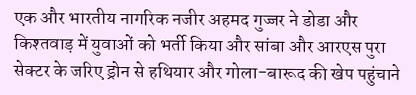एक और भारतीय नागरिक नजीर अहमद गुज्जर ने डोडा और किश्तवाड़ में युवाओं को भर्ती किया और सांबा और आरएस पुरा सेक्टर के जरिए ड्रोन से हथियार और गोला-बारूद की खेप पहुंचाने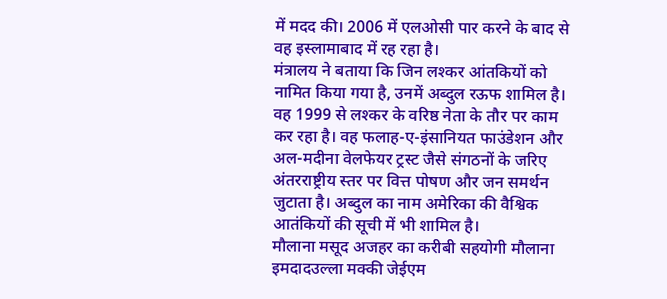में मदद की। 2006 में एलओसी पार करने के बाद से वह इस्लामाबाद में रह रहा है।
मंत्रालय ने बताया कि जिन लश्कर आंतकियों को नामित किया गया है, उनमें अब्दुल रऊफ शामिल है। वह 1999 से लश्कर के वरिष्ठ नेता के तौर पर काम कर रहा है। वह फलाह-ए-इंसानियत फाउंडेशन और अल-मदीना वेलफेयर ट्रस्ट जैसे संगठनों के जरिए अंतरराष्ट्रीय स्तर पर वित्त पोषण और जन समर्थन जुटाता है। अब्दुल का नाम अमेरिका की वैश्विक आतंकियों की सूची में भी शामिल है।
मौलाना मसूद अजहर का करीबी सहयोगी मौलाना इमदादउल्ला मक्की जेईएम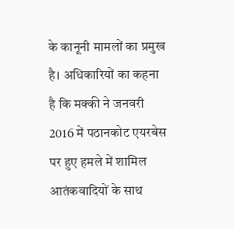के कानूनी मामलों का प्रमुख है। अधिकारियों का कहना है कि मक्की ने जनवरी 2016 में पठानकोट एयरबेस पर हुए हमले में शामिल आतंकवादियों के साथ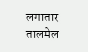लगातार तालमेल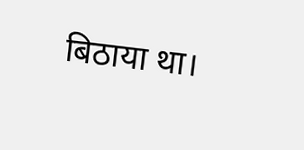बिठाया था।